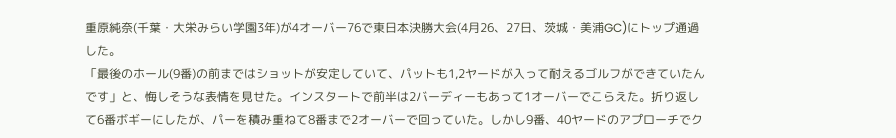重原純奈(千葉・大栄みらい学園3年)が4オーバー76で東日本決勝大会(4月26、27日、茨城・美浦GC)にトップ通過した。
「最後のホール(9番)の前まではショットが安定していて、パットも1,2ヤードが入って耐えるゴルフができていたんです」と、悔しそうな表情を見せた。インスタートで前半は2バーディーもあって1オーバーでこらえた。折り返して6番ボギーにしたが、パーを積み重ねて8番まで2オーバーで回っていた。しかし9番、40ヤードのアプローチでク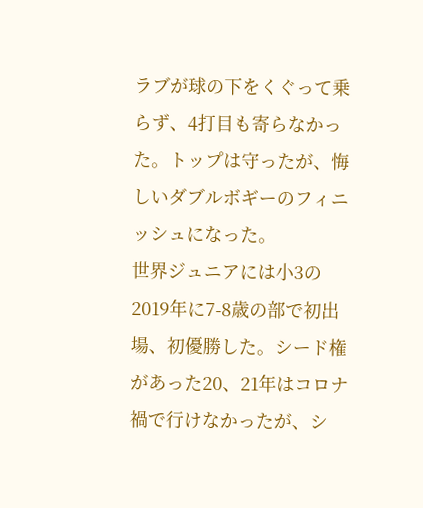ラブが球の下をくぐって乗らず、4打目も寄らなかった。トップは守ったが、悔しいダブルボギーのフィニッシュになった。
世界ジュニアには小3の2019年に7-8歳の部で初出場、初優勝した。シード権があった20、21年はコロナ禍で行けなかったが、シ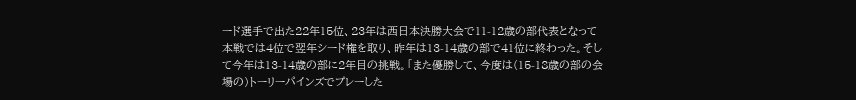ード選手で出た22年15位、23年は西日本決勝大会で11-12歳の部代表となって本戦では4位で翌年シード権を取り、昨年は13-14歳の部で41位に終わった。そして今年は13-14歳の部に2年目の挑戦。「また優勝して、今度は(15-18歳の部の会場の)トーリーパインズでプレーした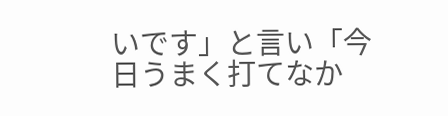いです」と言い「今日うまく打てなか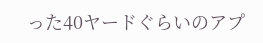った40ヤードぐらいのアプ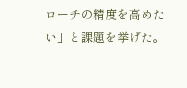ローチの精度を高めたい」と課題を挙げた。